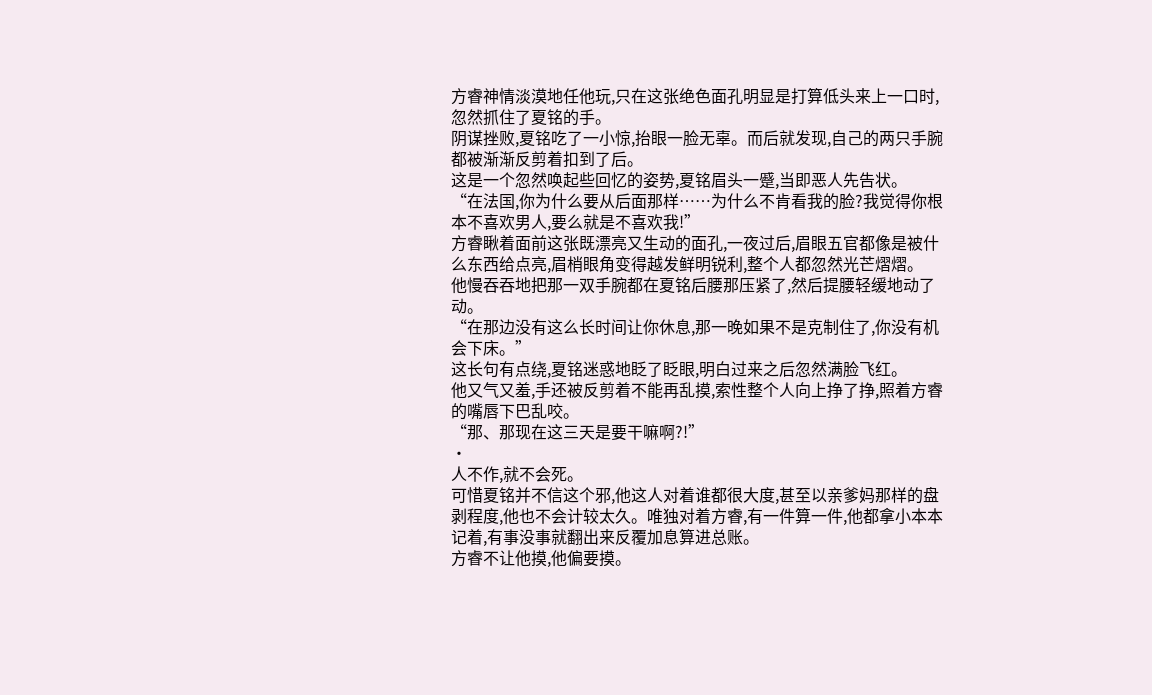方睿神情淡漠地任他玩,只在这张绝色面孔明显是打算低头来上一口时,忽然抓住了夏铭的手。
阴谋挫败,夏铭吃了一小惊,抬眼一脸无辜。而后就发现,自己的两只手腕都被渐渐反剪着扣到了后。
这是一个忽然唤起些回忆的姿势,夏铭眉头一蹙,当即恶人先告状。
“在法国,你为什么要从后面那样……为什么不肯看我的脸?我觉得你根本不喜欢男人,要么就是不喜欢我!”
方睿瞅着面前这张既漂亮又生动的面孔,一夜过后,眉眼五官都像是被什么东西给点亮,眉梢眼角变得越发鲜明锐利,整个人都忽然光芒熠熠。
他慢吞吞地把那一双手腕都在夏铭后腰那压紧了,然后提腰轻缓地动了动。
“在那边没有这么长时间让你休息,那一晚如果不是克制住了,你没有机会下床。”
这长句有点绕,夏铭迷惑地眨了眨眼,明白过来之后忽然满脸飞红。
他又气又羞,手还被反剪着不能再乱摸,索性整个人向上挣了挣,照着方睿的嘴唇下巴乱咬。
“那、那现在这三天是要干嘛啊?!”
·
人不作,就不会死。
可惜夏铭并不信这个邪,他这人对着谁都很大度,甚至以亲爹妈那样的盘剥程度,他也不会计较太久。唯独对着方睿,有一件算一件,他都拿小本本记着,有事没事就翻出来反覆加息算进总账。
方睿不让他摸,他偏要摸。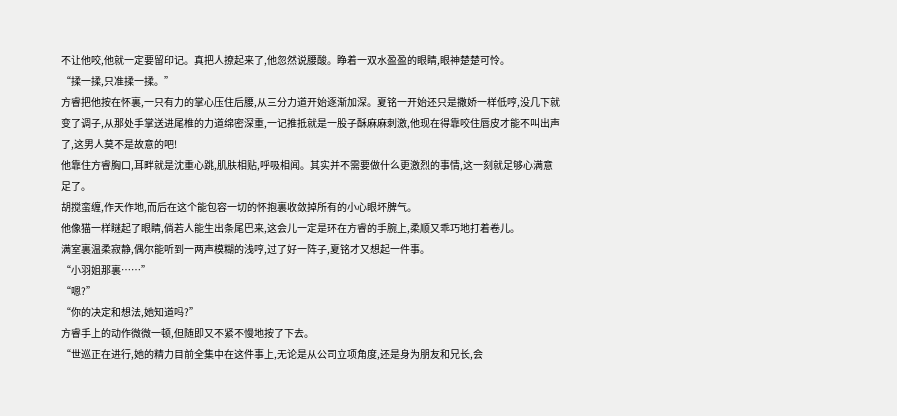不让他咬,他就一定要留印记。真把人撩起来了,他忽然说腰酸。睁着一双水盈盈的眼睛,眼神楚楚可怜。
“揉一揉,只准揉一揉。”
方睿把他按在怀裏,一只有力的掌心压住后腰,从三分力道开始逐渐加深。夏铭一开始还只是撒娇一样低哼,没几下就变了调子,从那处手掌送进尾椎的力道绵密深重,一记推抵就是一股子酥麻麻刺激,他现在得靠咬住唇皮才能不叫出声了,这男人莫不是故意的吧!
他靠住方睿胸口,耳畔就是沈重心跳,肌肤相贴,呼吸相闻。其实并不需要做什么更激烈的事情,这一刻就足够心满意足了。
胡搅蛮缠,作天作地,而后在这个能包容一切的怀抱裏收敛掉所有的小心眼坏脾气。
他像猫一样瞇起了眼睛,倘若人能生出条尾巴来,这会儿一定是环在方睿的手腕上,柔顺又乖巧地打着卷儿。
满室裏温柔寂静,偶尔能听到一两声模糊的浅哼,过了好一阵子,夏铭才又想起一件事。
“小羽姐那裏……”
“嗯?”
“你的决定和想法,她知道吗?”
方睿手上的动作微微一顿,但随即又不紧不慢地按了下去。
“世巡正在进行,她的精力目前全集中在这件事上,无论是从公司立项角度,还是身为朋友和兄长,会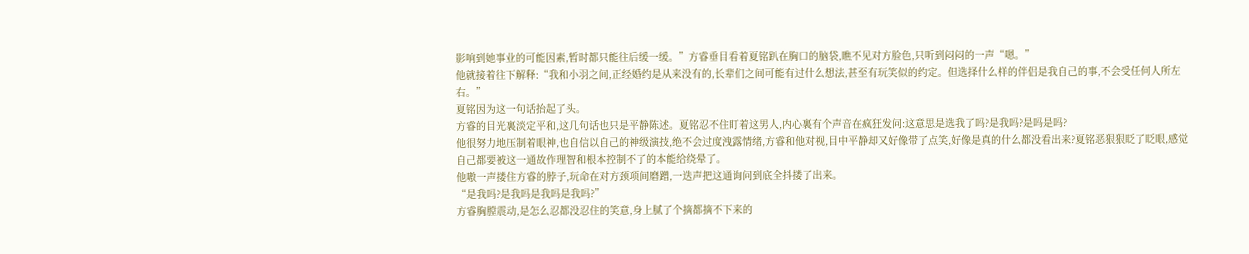影响到她事业的可能因素,暂时都只能往后缓一缓。”方睿垂目看着夏铭趴在胸口的脑袋,瞧不见对方脸色,只听到闷闷的一声“嗯。”
他就接着往下解释:“我和小羽之间,正经婚约是从来没有的,长辈们之间可能有过什么想法,甚至有玩笑似的约定。但选择什么样的伴侣是我自己的事,不会受任何人所左右。”
夏铭因为这一句话抬起了头。
方睿的目光裏淡定平和,这几句话也只是平静陈述。夏铭忍不住盯着这男人,内心裏有个声音在疯狂发问:这意思是选我了吗?是我吗?是吗是吗?
他很努力地压制着眼神,也自信以自己的神级演技,绝不会过度洩露情绪,方睿和他对视,目中平静却又好像带了点笑,好像是真的什么都没看出来?夏铭恶狠狠眨了眨眼,感觉自己都要被这一通故作理智和根本控制不了的本能给绕晕了。
他嗷一声搂住方睿的脖子,玩命在对方颈项间磨蹭,一迭声把这通询问到底全抖搂了出来。
“是我吗?是我吗是我吗是我吗?”
方睿胸膛震动,是怎么忍都没忍住的笑意,身上腻了个摘都摘不下来的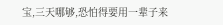宝,三天哪够,恐怕得要用一辈子来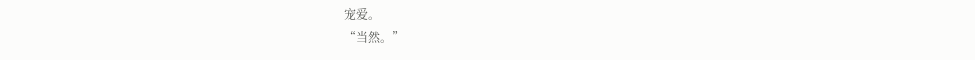宠爱。
“当然。”